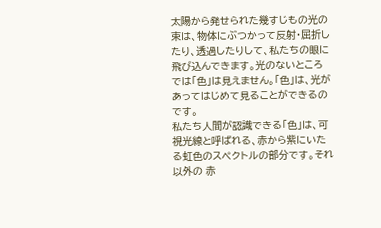太陽から発せられた幾すじもの光の束は、物体にぶつかって反射・屈折したり、透過したりして、私たちの眼に飛び込んできます。光のないところでは「色」は見えません。「色」は、光があってはじめて見ることができるのです。
私たち人間が認識できる「色」は、可視光線と呼ばれる、赤から紫にいたる虹色のスペクトルの部分です。それ以外の 赤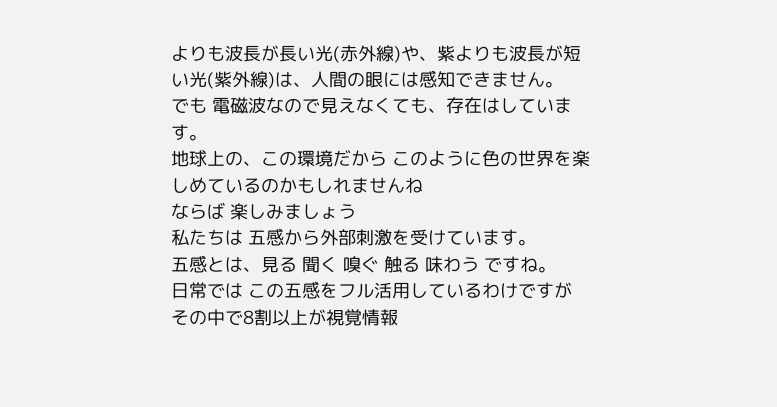よりも波長が長い光(赤外線)や、紫よりも波長が短い光(紫外線)は、人間の眼には感知できません。
でも 電磁波なので見えなくても、存在はしています。
地球上の、この環境だから このように色の世界を楽しめているのかもしれませんね
ならば 楽しみましょう
私たちは 五感から外部刺激を受けています。
五感とは、見る 聞く 嗅ぐ 触る 味わう ですね。
日常では この五感をフル活用しているわけですが
その中で8割以上が視覚情報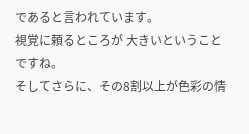であると言われています。
視覚に頼るところが 大きいということですね。
そしてさらに、その8割以上が色彩の情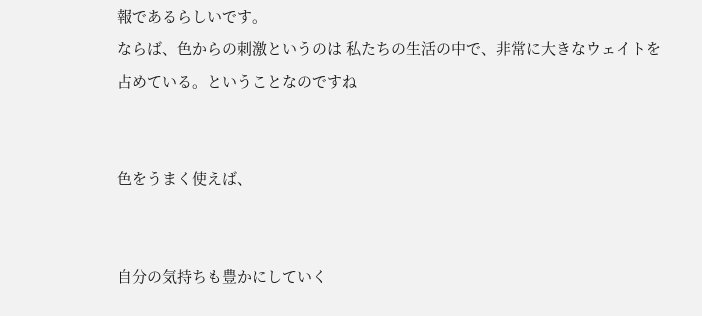報であるらしいです。
ならば、色からの刺激というのは 私たちの生活の中で、非常に大きなウェイトを占めている。ということなのですね


色をうまく使えば、


自分の気持ちも豊かにしていく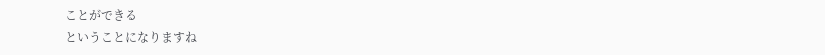ことができる
ということになりますね